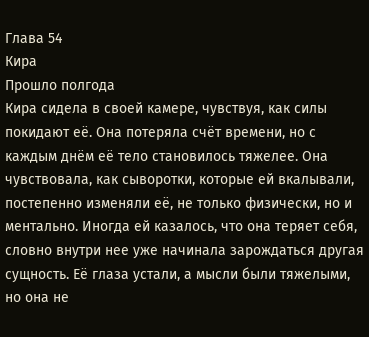Глава 54
Кира
Прошло полгода
Кира сидела в своей камере, чувствуя, как силы покидают её. Она потеряла счёт времени, но с каждым днём её тело становилось тяжелее. Она чувствовала, как сыворотки, которые ей вкалывали, постепенно изменяли её, не только физически, но и ментально. Иногда ей казалось, что она теряет себя, словно внутри нее уже начинала зарождаться другая сущность. Её глаза устали, а мысли были тяжелыми, но она не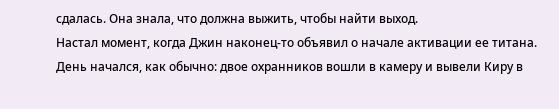сдалась. Она знала, что должна выжить, чтобы найти выход.
Настал момент, когда Джин наконец-то объявил о начале активации ее титана.
День начался, как обычно: двое охранников вошли в камеру и вывели Киру в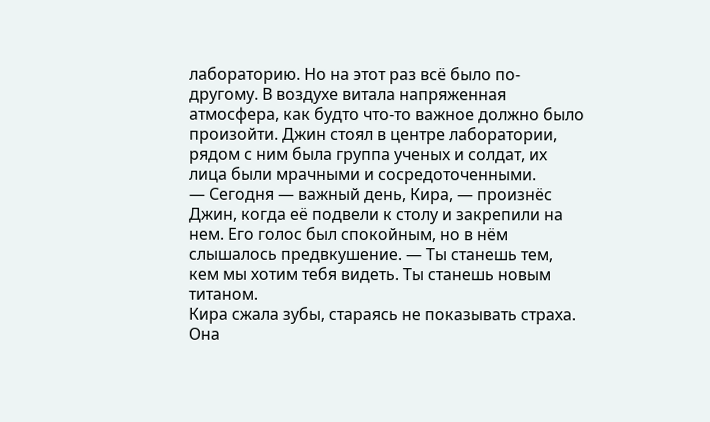лабораторию. Но на этот раз всё было по-другому. В воздухе витала напряженная атмосфера, как будто что-то важное должно было произойти. Джин стоял в центре лаборатории, рядом с ним была группа ученых и солдат, их лица были мрачными и сосредоточенными.
— Сегодня — важный день, Кира, — произнёс Джин, когда её подвели к столу и закрепили на нем. Его голос был спокойным, но в нём слышалось предвкушение. — Ты станешь тем, кем мы хотим тебя видеть. Ты станешь новым титаном.
Кира сжала зубы, стараясь не показывать страха. Она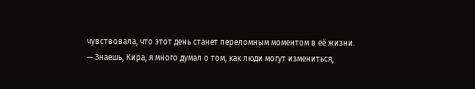чувствовала, что этот день станет переломным моментом в её жизни.
— Знаешь, Кира, я много думал о том, как люди могут измениться,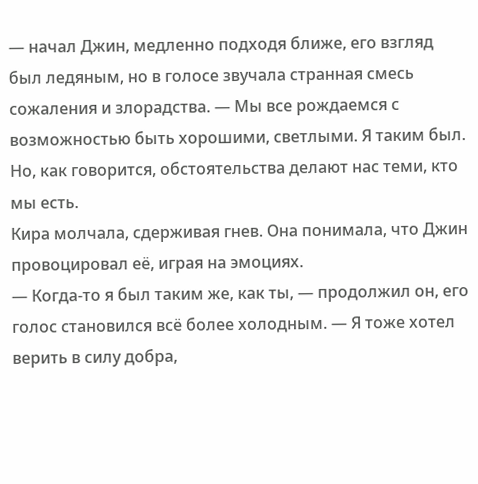— начал Джин, медленно подходя ближе, его взгляд был ледяным, но в голосе звучала странная смесь сожаления и злорадства. — Мы все рождаемся с возможностью быть хорошими, светлыми. Я таким был. Но, как говорится, обстоятельства делают нас теми, кто мы есть.
Кира молчала, сдерживая гнев. Она понимала, что Джин провоцировал её, играя на эмоциях.
— Когда-то я был таким же, как ты, — продолжил он, его голос становился всё более холодным. — Я тоже хотел верить в силу добра,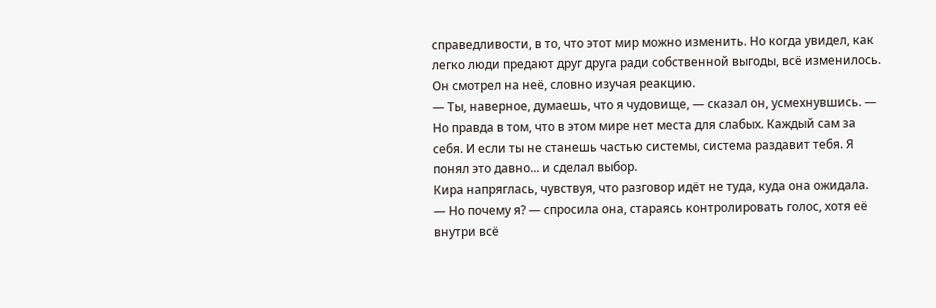справедливости, в то, что этот мир можно изменить. Но когда увидел, как легко люди предают друг друга ради собственной выгоды, всё изменилось.
Он смотрел на неё, словно изучая реакцию.
— Ты, наверное, думаешь, что я чудовище, — сказал он, усмехнувшись. — Но правда в том, что в этом мире нет места для слабых. Каждый сам за себя. И если ты не станешь частью системы, система раздавит тебя. Я понял это давно... и сделал выбор.
Кира напряглась, чувствуя, что разговор идёт не туда, куда она ожидала.
— Но почему я? — спросила она, стараясь контролировать голос, хотя её внутри всё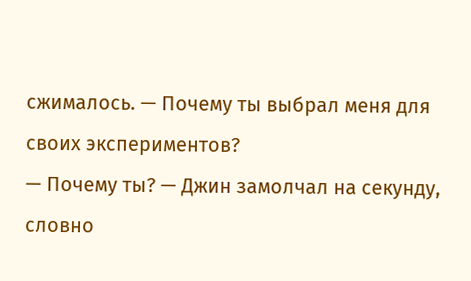сжималось. — Почему ты выбрал меня для своих экспериментов?
— Почему ты? — Джин замолчал на секунду, словно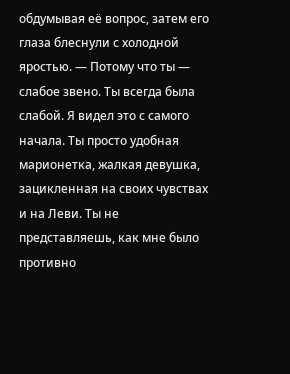обдумывая её вопрос, затем его глаза блеснули с холодной яростью. — Потому что ты — слабое звено. Ты всегда была слабой. Я видел это с самого начала. Ты просто удобная марионетка, жалкая девушка, зацикленная на своих чувствах и на Леви. Ты не представляешь, как мне было противно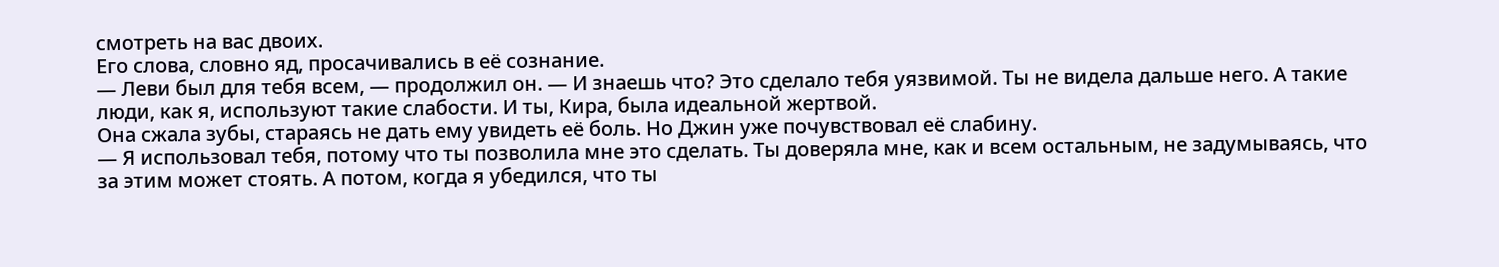смотреть на вас двоих.
Его слова, словно яд, просачивались в её сознание.
— Леви был для тебя всем, — продолжил он. — И знаешь что? Это сделало тебя уязвимой. Ты не видела дальше него. А такие люди, как я, используют такие слабости. И ты, Кира, была идеальной жертвой.
Она сжала зубы, стараясь не дать ему увидеть её боль. Но Джин уже почувствовал её слабину.
— Я использовал тебя, потому что ты позволила мне это сделать. Ты доверяла мне, как и всем остальным, не задумываясь, что за этим может стоять. А потом, когда я убедился, что ты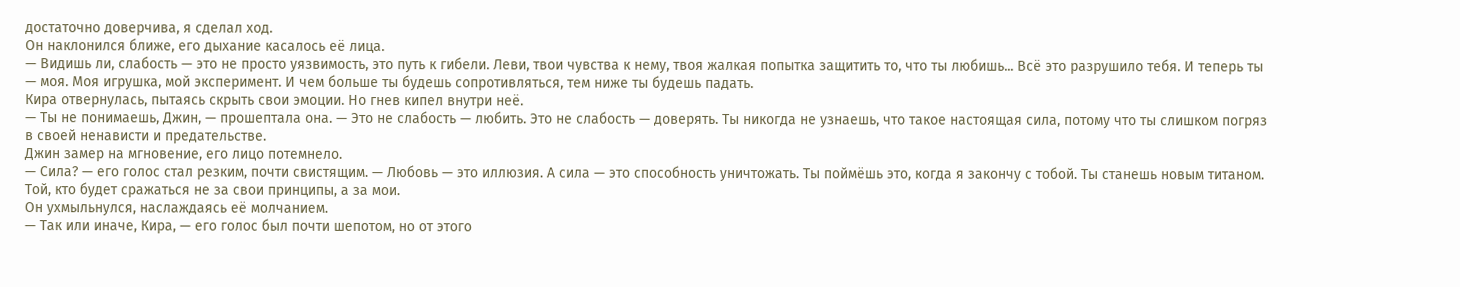достаточно доверчива, я сделал ход.
Он наклонился ближе, его дыхание касалось её лица.
— Видишь ли, слабость — это не просто уязвимость, это путь к гибели. Леви, твои чувства к нему, твоя жалкая попытка защитить то, что ты любишь... Всё это разрушило тебя. И теперь ты — моя. Моя игрушка, мой эксперимент. И чем больше ты будешь сопротивляться, тем ниже ты будешь падать.
Кира отвернулась, пытаясь скрыть свои эмоции. Но гнев кипел внутри неё.
— Ты не понимаешь, Джин, — прошептала она. — Это не слабость — любить. Это не слабость — доверять. Ты никогда не узнаешь, что такое настоящая сила, потому что ты слишком погряз в своей ненависти и предательстве.
Джин замер на мгновение, его лицо потемнело.
— Сила? — его голос стал резким, почти свистящим. — Любовь — это иллюзия. А сила — это способность уничтожать. Ты поймёшь это, когда я закончу с тобой. Ты станешь новым титаном. Той, кто будет сражаться не за свои принципы, а за мои.
Он ухмыльнулся, наслаждаясь её молчанием.
— Так или иначе, Кира, — его голос был почти шепотом, но от этого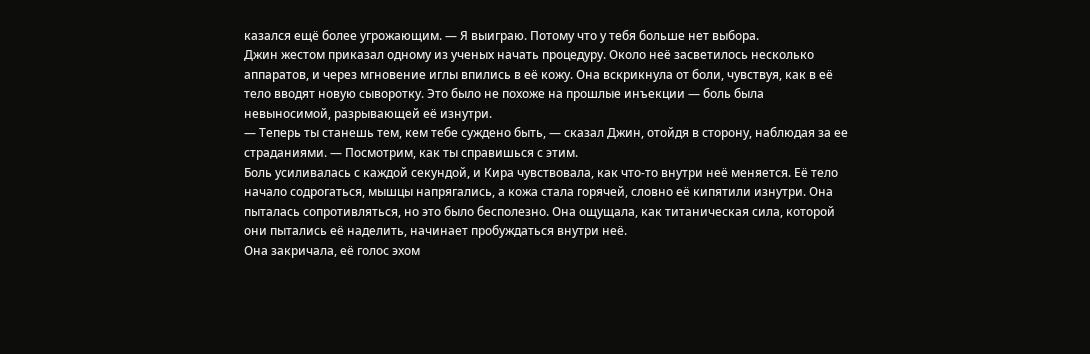казался ещё более угрожающим. — Я выиграю. Потому что у тебя больше нет выбора.
Джин жестом приказал одному из ученых начать процедуру. Около неё засветилось несколько аппаратов, и через мгновение иглы впились в её кожу. Она вскрикнула от боли, чувствуя, как в её тело вводят новую сыворотку. Это было не похоже на прошлые инъекции — боль была невыносимой, разрывающей её изнутри.
— Теперь ты станешь тем, кем тебе суждено быть, — сказал Джин, отойдя в сторону, наблюдая за ее страданиями. — Посмотрим, как ты справишься с этим.
Боль усиливалась с каждой секундой, и Кира чувствовала, как что-то внутри неё меняется. Её тело начало содрогаться, мышцы напрягались, а кожа стала горячей, словно её кипятили изнутри. Она пыталась сопротивляться, но это было бесполезно. Она ощущала, как титаническая сила, которой они пытались её наделить, начинает пробуждаться внутри неё.
Она закричала, её голос эхом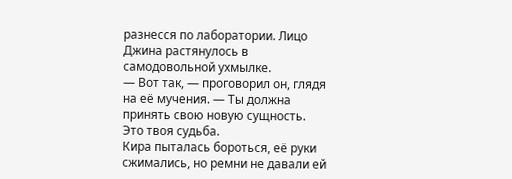разнесся по лаборатории. Лицо Джина растянулось в самодовольной ухмылке.
— Вот так, — проговорил он, глядя на её мучения. — Ты должна принять свою новую сущность. Это твоя судьба.
Кира пыталась бороться, её руки сжимались, но ремни не давали ей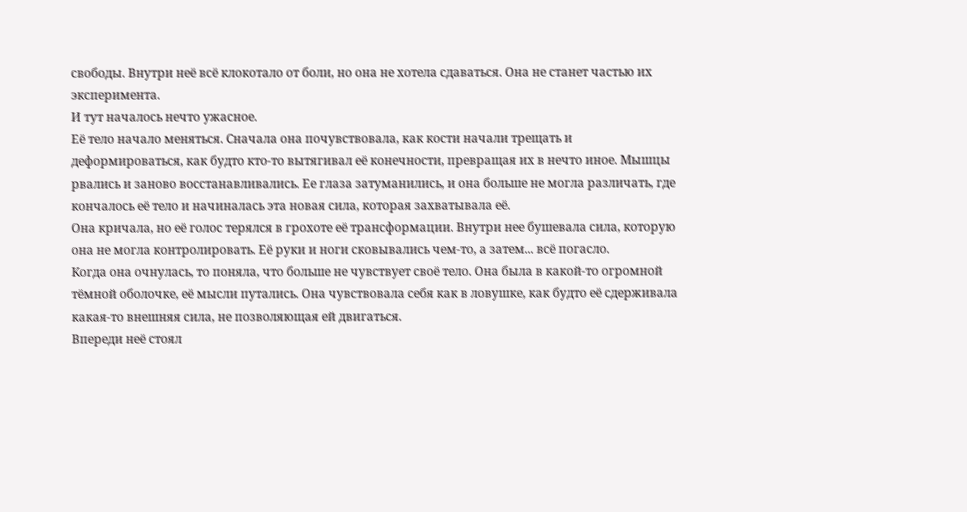свободы. Внутри неё всё клокотало от боли, но она не хотела сдаваться. Она не станет частью их эксперимента.
И тут началось нечто ужасное.
Её тело начало меняться. Сначала она почувствовала, как кости начали трещать и деформироваться, как будто кто-то вытягивал её конечности, превращая их в нечто иное. Мышцы рвались и заново восстанавливались. Ее глаза затуманились, и она больше не могла различать, где кончалось её тело и начиналась эта новая сила, которая захватывала её.
Она кричала, но её голос терялся в грохоте её трансформации. Внутри нее бушевала сила, которую она не могла контролировать. Её руки и ноги сковывались чем-то, а затем... всё погасло.
Когда она очнулась, то поняла, что больше не чувствует своё тело. Она была в какой-то огромной тёмной оболочке, её мысли путались. Она чувствовала себя как в ловушке, как будто её сдерживала какая-то внешняя сила, не позволяющая ей двигаться.
Впереди неё стоял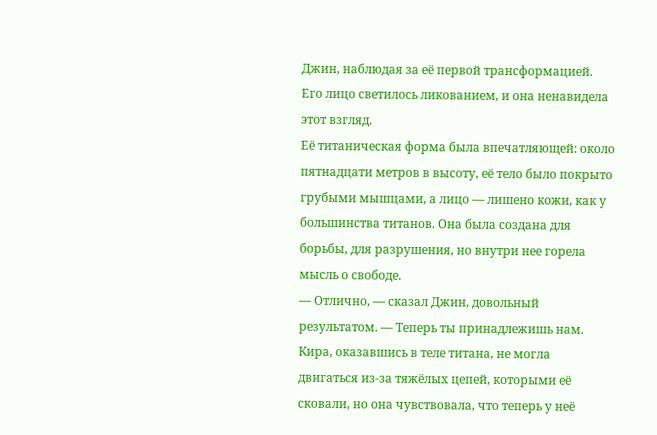Джин, наблюдая за её первой трансформацией. Его лицо светилось ликованием, и она ненавидела этот взгляд.
Её титаническая форма была впечатляющей: около пятнадцати метров в высоту, её тело было покрыто грубыми мышцами, а лицо — лишено кожи, как у большинства титанов. Она была создана для борьбы, для разрушения, но внутри нее горела мысль о свободе.
— Отлично, — сказал Джин, довольный результатом. — Теперь ты принадлежишь нам.
Кира, оказавшись в теле титана, не могла двигаться из-за тяжёлых цепей, которыми её сковали, но она чувствовала, что теперь у неё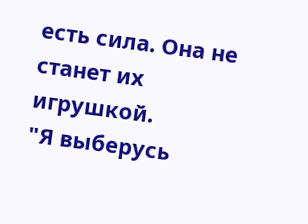есть сила. Она не станет их игрушкой.
"Я выберусь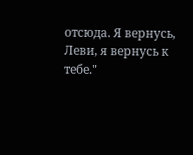отсюда. Я вернусь, Леви, я вернусь к тебе."